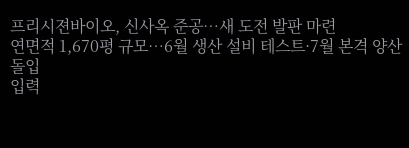프리시젼바이오, 신사옥 준공…새 도전 발판 마련
연면적 1,670평 규모…6월 생산 설비 테스트·7월 본격 양산 돌입
입력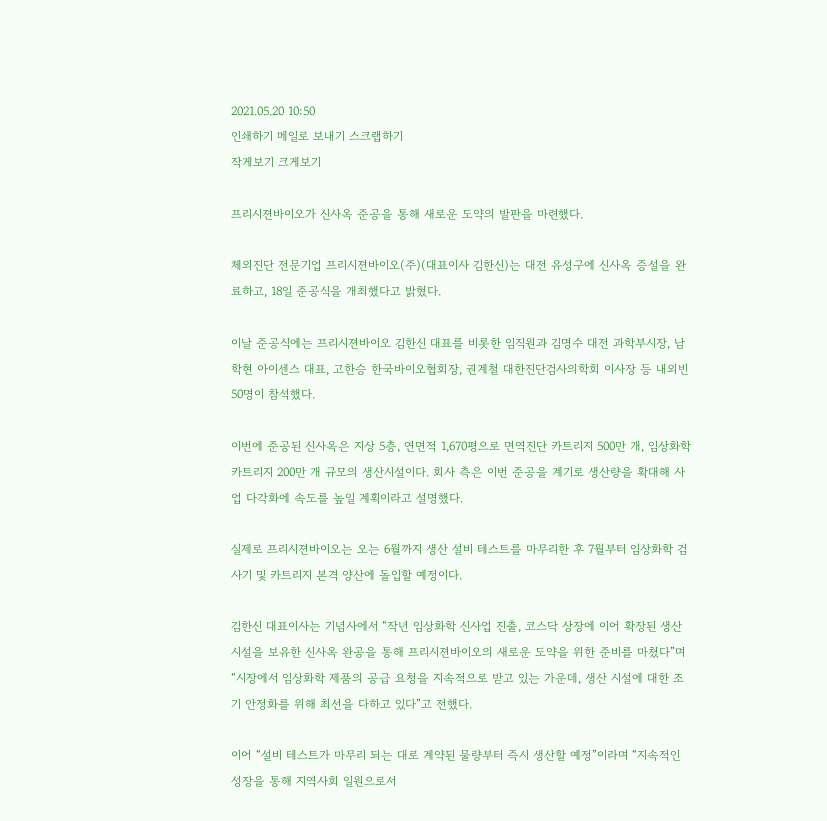2021.05.20 10:50
인쇄하기 메일로 보내기 스크랩하기
작게보기 크게보기

프리시젼바이오가 신사옥 준공을 통해 새로운 도약의 발판을 마련했다.

체외진단 전문기업 프리시젼바이오(주)(대표이사 김한신)는 대전 유성구에 신사옥 증설을 완료하고, 18일 준공식을 개최했다고 밝혔다.

이날 준공식에는 프리시젼바이오 김한신 대표를 비롯한 임직원과 김명수 대전 과학부시장, 남학현 아이센스 대표, 고한승 한국바이오협회장, 권계철 대한진단검사의학회 이사장 등 내외빈 50명이 참석했다.

이번에 준공된 신사옥은 지상 5층, 연면적 1,670평으로 면역진단 카트리지 500만 개, 임상화학 카트리지 200만 개 규모의 생산시설이다. 회사 측은 이번 준공을 계기로 생산량을 확대해 사업 다각화에 속도를 높일 계획이라고 설명했다.

실제로 프리시젼바이오는 오는 6월까지 생산 설비 테스트를 마무리한 후 7월부터 임상화학 검사기 및 카트리지 본격 양산에 돌입할 예정이다.

김한신 대표이사는 기념사에서 “작년 임상화학 신사업 진출, 코스닥 상장에 이어 확장된 생산 시설을 보유한 신사옥 완공을 통해 프리시젼바이오의 새로운 도약을 위한 준비를 마쳤다”며 “시장에서 임상화학 제품의 공급 요청을 지속적으로 받고 있는 가운데, 생산 시설에 대한 조기 안정화를 위해 최선을 다하고 있다”고 전했다.

이어 “설비 테스트가 마무리 되는 대로 계약된 물량부터 즉시 생산할 예정”이라며 “지속적인 성장을 통해 지역사회 일원으로서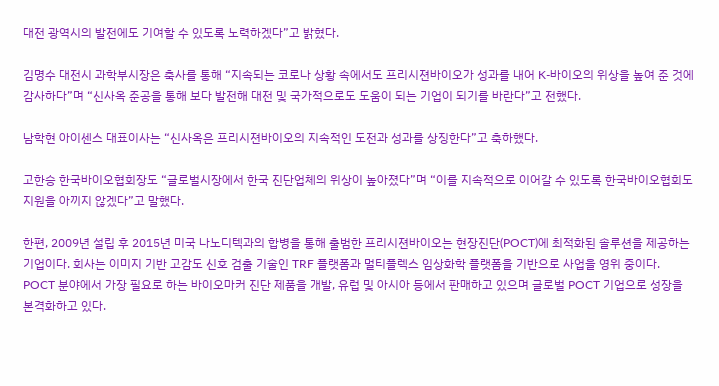대전 광역시의 발전에도 기여할 수 있도록 노력하겠다”고 밝혔다.

김명수 대전시 과학부시장은 축사를 통해 “지속되는 코로나 상황 속에서도 프리시젼바이오가 성과를 내어 K-바이오의 위상을 높여 준 것에 감사하다”며 “신사옥 준공을 통해 보다 발전해 대전 및 국가적으로도 도움이 되는 기업이 되기를 바란다”고 전했다.

남학현 아이센스 대표이사는 “신사옥은 프리시젼바이오의 지속적인 도전과 성과를 상징한다”고 축하했다.

고한승 한국바이오협회장도 “글로벌시장에서 한국 진단업체의 위상이 높아졌다”며 “이를 지속적으로 이어갈 수 있도록 한국바이오협회도 지원을 아끼지 않겠다”고 말했다.

한편, 2009년 설립 후 2015년 미국 나노디텍과의 합병을 통해 출범한 프리시젼바이오는 현장진단(POCT)에 최적화된 솔루션을 제공하는 기업이다. 회사는 이미지 기반 고감도 신호 검출 기술인 TRF 플랫폼과 멀티플렉스 임상화학 플랫폼을 기반으로 사업을 영위 중이다. POCT 분야에서 가장 필요로 하는 바이오마커 진단 제품을 개발, 유럽 및 아시아 등에서 판매하고 있으며 글로벌 POCT 기업으로 성장을 본격화하고 있다.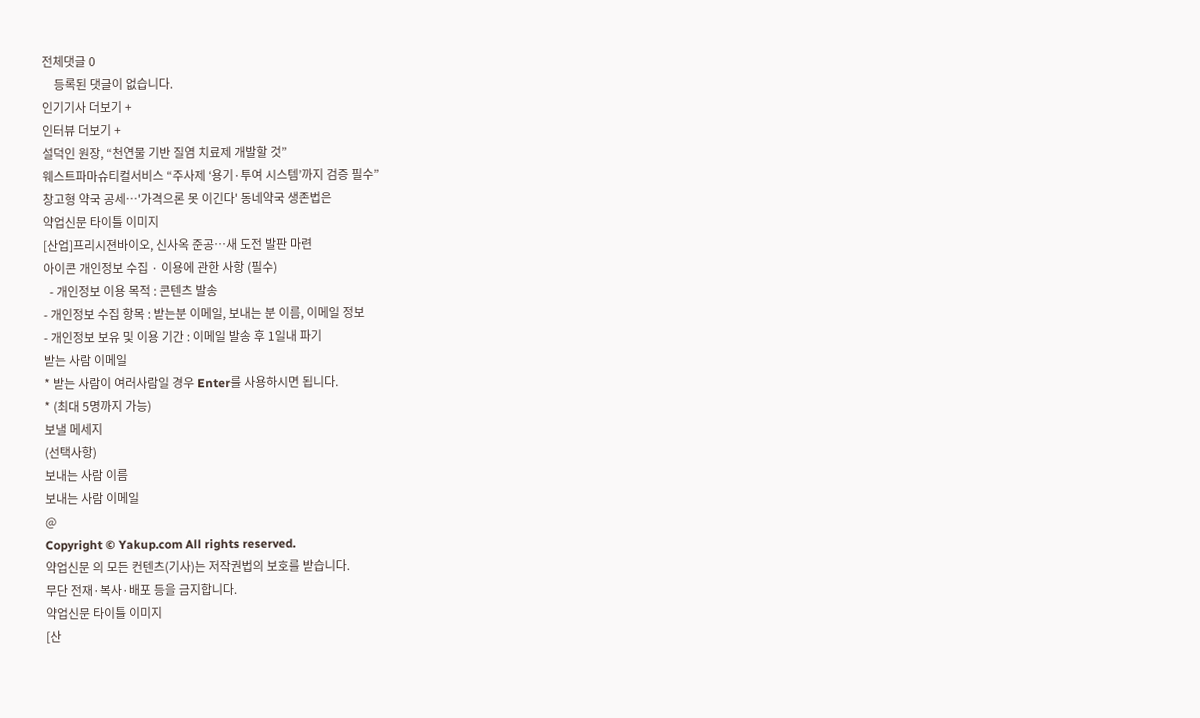전체댓글 0
    등록된 댓글이 없습니다.
인기기사 더보기 +
인터뷰 더보기 +
설덕인 원장, “천연물 기반 질염 치료제 개발할 것”
웨스트파마슈티컬서비스 “주사제 ‘용기·투여 시스템’까지 검증 필수”
창고형 약국 공세…'가격으론 못 이긴다' 동네약국 생존법은
약업신문 타이틀 이미지
[산업]프리시젼바이오, 신사옥 준공…새 도전 발판 마련
아이콘 개인정보 수집 · 이용에 관한 사항 (필수)
  - 개인정보 이용 목적 : 콘텐츠 발송
- 개인정보 수집 항목 : 받는분 이메일, 보내는 분 이름, 이메일 정보
- 개인정보 보유 및 이용 기간 : 이메일 발송 후 1일내 파기
받는 사람 이메일
* 받는 사람이 여러사람일 경우 Enter를 사용하시면 됩니다.
* (최대 5명까지 가능)
보낼 메세지
(선택사항)
보내는 사람 이름
보내는 사람 이메일
@
Copyright © Yakup.com All rights reserved.
약업신문 의 모든 컨텐츠(기사)는 저작권법의 보호를 받습니다.
무단 전재·복사·배포 등을 금지합니다.
약업신문 타이틀 이미지
[산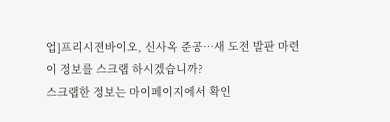업]프리시젼바이오, 신사옥 준공…새 도전 발판 마련
이 정보를 스크랩 하시겠습니까?
스크랩한 정보는 마이페이지에서 확인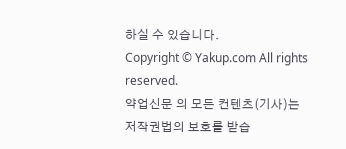하실 수 있습니다.
Copyright © Yakup.com All rights reserved.
약업신문 의 모든 컨텐츠(기사)는 저작권법의 보호를 받습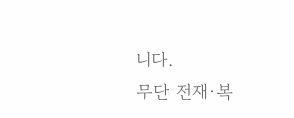니다.
무단 전재·복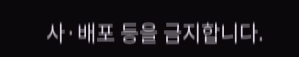사·배포 등을 금지합니다.